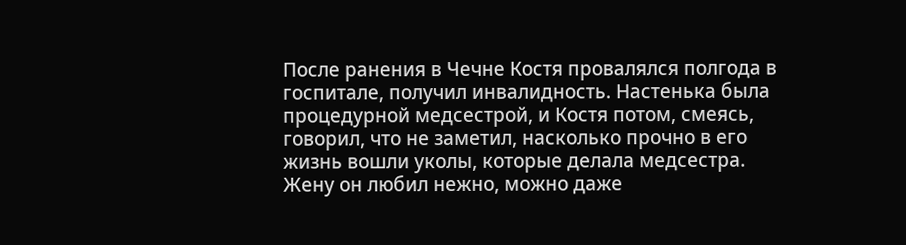После ранения в Чечне Костя провалялся полгода в госпитале, получил инвалидность. Настенька была процедурной медсестрой, и Костя потом, смеясь, говорил, что не заметил, насколько прочно в его жизнь вошли уколы, которые делала медсестра. Жену он любил нежно, можно даже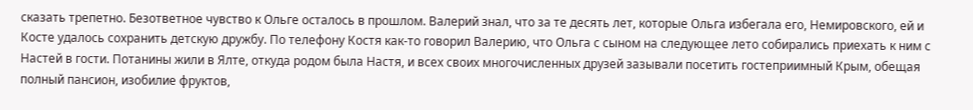сказать трепетно. Безответное чувство к Ольге осталось в прошлом. Валерий знал, что за те десять лет, которые Ольга избегала его, Немировского, ей и Косте удалось сохранить детскую дружбу. По телефону Костя как-то говорил Валерию, что Ольга с сыном на следующее лето собирались приехать к ним с Настей в гости. Потанины жили в Ялте, откуда родом была Настя, и всех своих многочисленных друзей зазывали посетить гостеприимный Крым, обещая полный пансион, изобилие фруктов,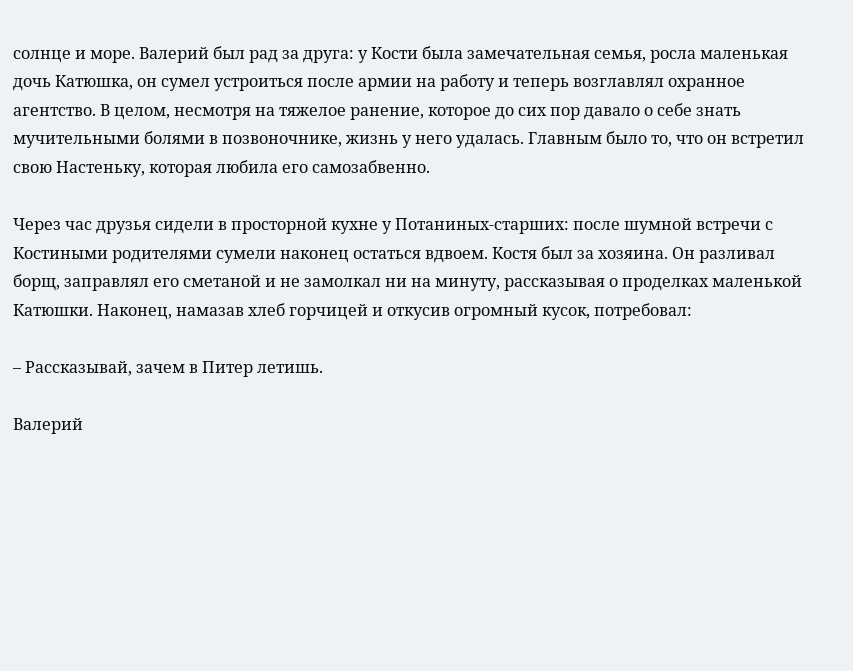солнце и море. Валерий был рад за друга: у Кости была замечательная семья, росла маленькая дочь Катюшка, он сумел устроиться после армии на работу и теперь возглавлял охранное агентство. В целом, несмотря на тяжелое ранение, которое до сих пор давало о себе знать мучительными болями в позвоночнике, жизнь у него удалась. Главным было то, что он встретил свою Настеньку, которая любила его самозабвенно.

Через час друзья сидели в просторной кухне у Потаниных-старших: после шумной встречи с Костиными родителями сумели наконец остаться вдвоем. Костя был за хозяина. Он разливал борщ, заправлял его сметаной и не замолкал ни на минуту, рассказывая о проделках маленькой Катюшки. Наконец, намазав хлеб горчицей и откусив огромный кусок, потребовал:

– Рассказывай, зачем в Питер летишь.

Валерий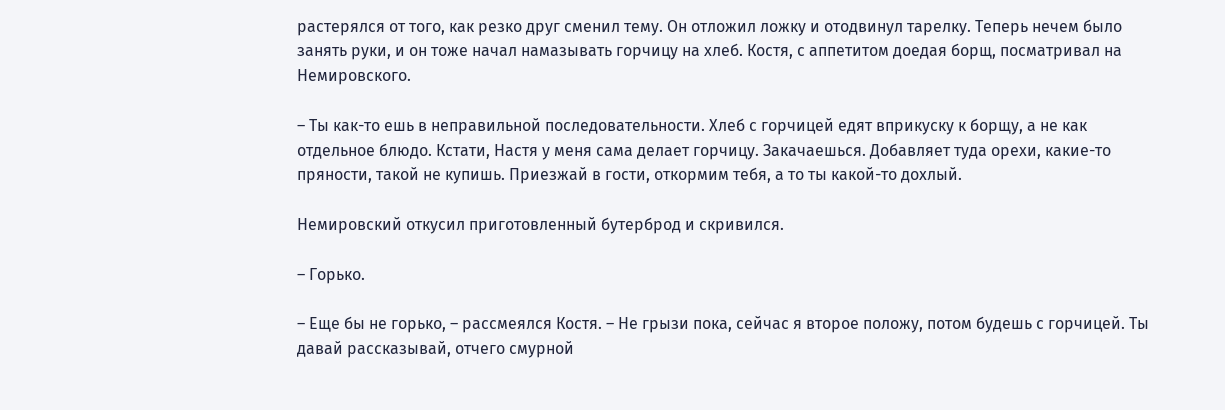растерялся от того, как резко друг сменил тему. Он отложил ложку и отодвинул тарелку. Теперь нечем было занять руки, и он тоже начал намазывать горчицу на хлеб. Костя, с аппетитом доедая борщ, посматривал на Немировского.

– Ты как-то ешь в неправильной последовательности. Хлеб с горчицей едят вприкуску к борщу, а не как отдельное блюдо. Кстати, Настя у меня сама делает горчицу. Закачаешься. Добавляет туда орехи, какие-то пряности, такой не купишь. Приезжай в гости, откормим тебя, а то ты какой-то дохлый.

Немировский откусил приготовленный бутерброд и скривился.

– Горько.

– Еще бы не горько, – рассмеялся Костя. – Не грызи пока, сейчас я второе положу, потом будешь с горчицей. Ты давай рассказывай, отчего смурной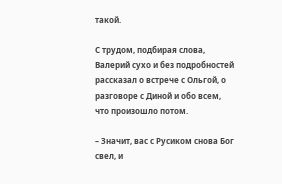такой.

С трудом, подбирая слова, Валерий сухо и без подробностей рассказал о встрече с Ольгой, о разговоре с Диной и обо всем, что произошло потом.

– Значит, вас с Русиком снова Бог свел, и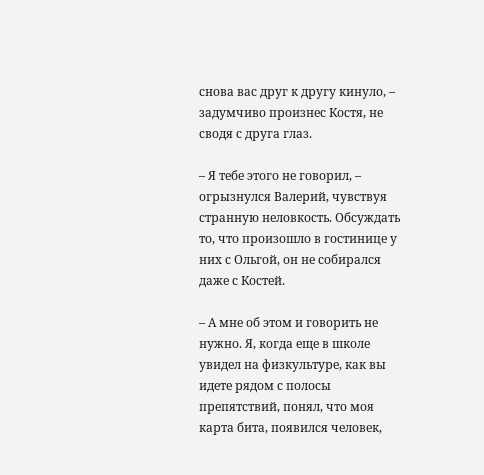снова вас друг к другу кинуло, – задумчиво произнес Костя, не сводя с друга глаз.

– Я тебе этого не говорил, – огрызнулся Валерий, чувствуя странную неловкость. Обсуждать то, что произошло в гостинице у них с Ольгой, он не собирался даже с Костей.

– А мне об этом и говорить не нужно. Я, когда еще в школе увидел на физкультуре, как вы идете рядом с полосы препятствий, понял, что моя карта бита, появился человек,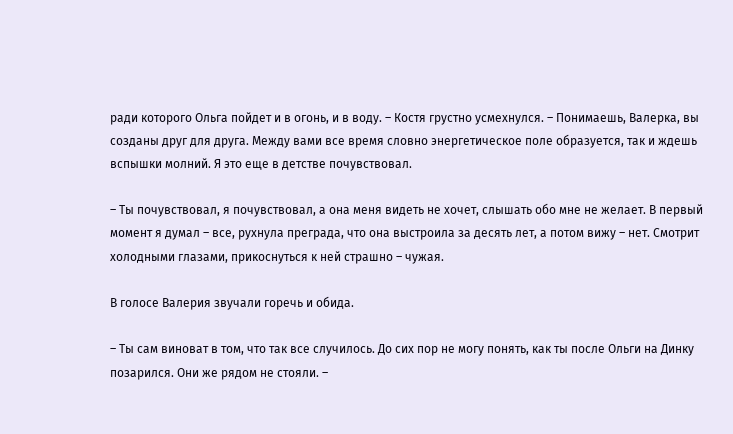ради которого Ольга пойдет и в огонь, и в воду. – Костя грустно усмехнулся. – Понимаешь, Валерка, вы созданы друг для друга. Между вами все время словно энергетическое поле образуется, так и ждешь вспышки молний. Я это еще в детстве почувствовал.

– Ты почувствовал, я почувствовал, а она меня видеть не хочет, слышать обо мне не желает. В первый момент я думал – все, рухнула преграда, что она выстроила за десять лет, а потом вижу – нет. Смотрит холодными глазами, прикоснуться к ней страшно – чужая.

В голосе Валерия звучали горечь и обида.

– Ты сам виноват в том, что так все случилось. До сих пор не могу понять, как ты после Ольги на Динку позарился. Они же рядом не стояли. –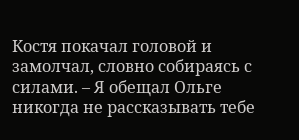Костя покачал головой и замолчал, словно собираясь с силами. – Я обещал Ольге никогда не рассказывать тебе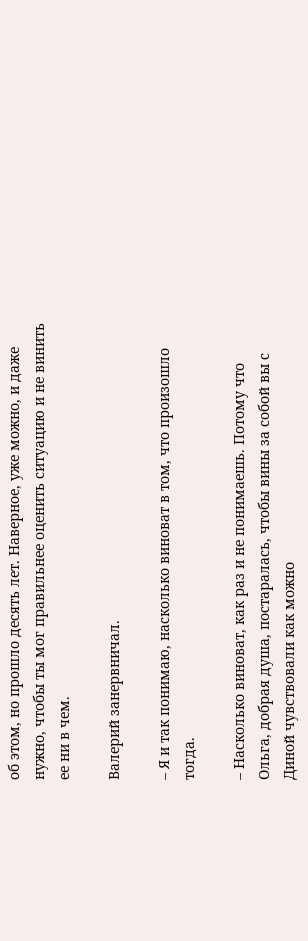об этом, но прошло десять лет. Наверное, уже можно, и даже нужно, чтобы ты мог правильнее оценить ситуацию и не винить ее ни в чем.

Валерий занервничал.

– Я и так понимаю, насколько виноват в том, что произошло тогда.

– Насколько виноват, как раз и не понимаешь. Потому что Ольга, добрая душа, постаралась, чтобы вины за собой вы с Диной чувствовали как можно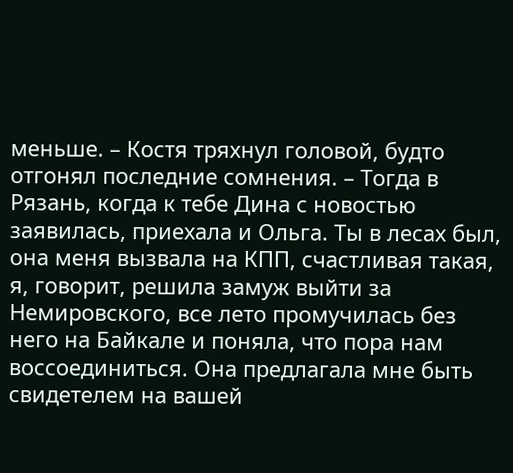меньше. – Костя тряхнул головой, будто отгонял последние сомнения. – Тогда в Рязань, когда к тебе Дина с новостью заявилась, приехала и Ольга. Ты в лесах был, она меня вызвала на КПП, счастливая такая, я, говорит, решила замуж выйти за Немировского, все лето промучилась без него на Байкале и поняла, что пора нам воссоединиться. Она предлагала мне быть свидетелем на вашей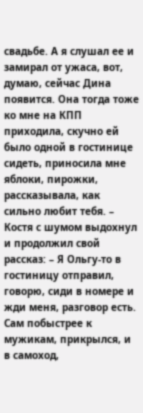свадьбе. А я слушал ее и замирал от ужаса, вот, думаю, сейчас Дина появится. Она тогда тоже ко мне на КПП приходила, скучно ей было одной в гостинице сидеть, приносила мне яблоки, пирожки, рассказывала, как сильно любит тебя. – Костя с шумом выдохнул и продолжил свой рассказ: – Я Ольгу-то в гостиницу отправил, говорю, сиди в номере и жди меня, разговор есть. Сам побыстрее к мужикам, прикрылся, и в самоход,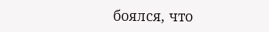боялся, что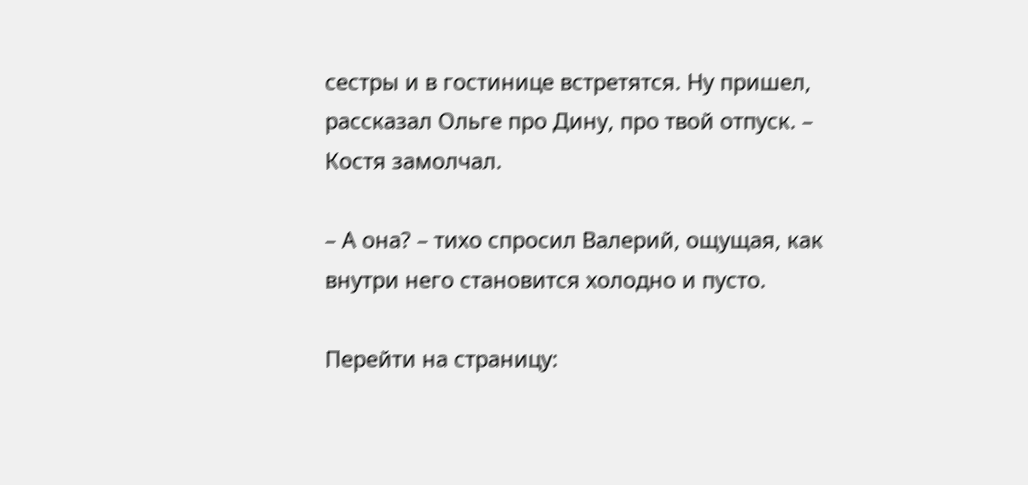сестры и в гостинице встретятся. Ну пришел, рассказал Ольге про Дину, про твой отпуск. – Костя замолчал.

– А она? – тихо спросил Валерий, ощущая, как внутри него становится холодно и пусто.

Перейти на страницу: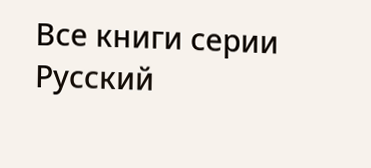Все книги серии Русский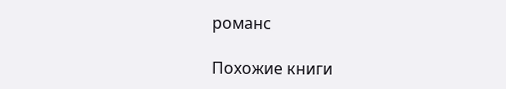романс

Похожие книги